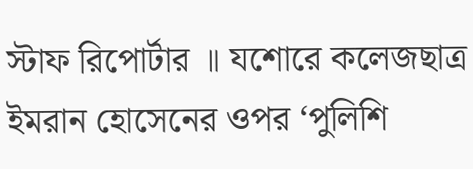স্টাফ রিপোর্টার ॥ যশোরে কলেজছাত্র ইমরান হোসেনের ওপর ‘পুলিশি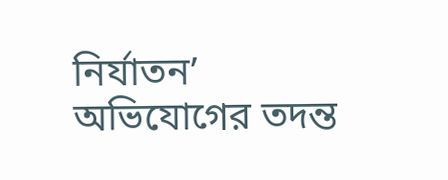নির্যাতন’ অভিযোগের তদন্ত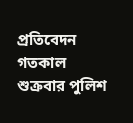প্রতিবেদন গতকাল শুক্রবার পুলিশ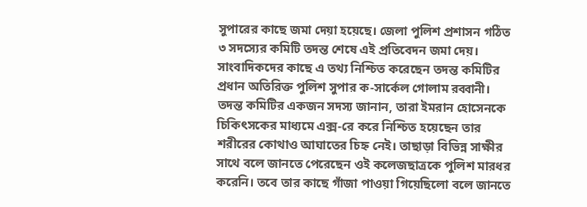সুপারের কাছে জমা দেয়া হয়েছে। জেলা পুলিশ প্রশাসন গঠিত ৩ সদস্যের কমিটি তদন্ত শেষে এই প্রতিবেদন জমা দেয়। সাংবাদিকদের কাছে এ তথ্য নিশ্চিত করেছেন তদন্ত কমিটির প্রধান অতিরিক্ত পুলিশ সুপার ক-সার্কেল গোলাম রব্বানী। তদন্ত কমিটির একজন সদস্য জানান, তারা ইমরান হোসেনকে চিকিৎসকের মাধ্যমে এক্স-রে করে নিশ্চিত হয়েছেন তার শরীরের কোথাও আঘাতের চিহ্ন নেই। তাছাড়া বিভিন্ন সাক্ষীর সাথে বলে জানতে পেরেছেন ওই কলেজছাত্রকে পুলিশ মারধর করেনি। তবে তার কাছে গাঁজা পাওয়া গিয়েছিলো বলে জানতে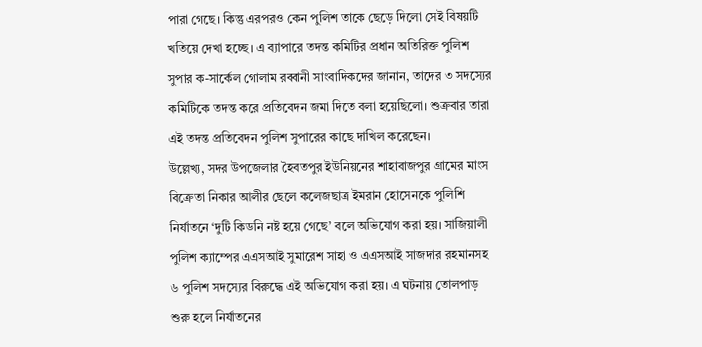পারা গেছে। কিন্তু এরপরও কেন পুলিশ তাকে ছেড়ে দিলো সেই বিষয়টি খতিয়ে দেখা হচ্ছে। এ ব্যাপারে তদন্ত কমিটির প্রধান অতিরিক্ত পুলিশ সুপার ক-সার্কেল গোলাম রব্বানী সাংবাদিকদের জানান, তাদের ৩ সদস্যের কমিটিকে তদন্ত করে প্রতিবেদন জমা দিতে বলা হয়েছিলো। শুক্রবার তারা এই তদন্ত প্রতিবেদন পুলিশ সুপারের কাছে দাখিল করেছেন।
উল্লেখ্য, সদর উপজেলার হৈবতপুর ইউনিয়নের শাহাবাজপুর গ্রামের মাংস বিক্রেতা নিকার আলীর ছেলে কলেজছাত্র ইমরান হোসেনকে পুলিশি নির্যাতনে ‘দুটি কিডনি নষ্ট হয়ে গেছে’ বলে অভিযোগ করা হয়। সাজিয়ালী পুলিশ ক্যাম্পের এএসআই সুমারেশ সাহা ও এএসআই সাজদার রহমানসহ ৬ পুলিশ সদস্যের বিরুদ্ধে এই অভিযোগ করা হয়। এ ঘটনায় তোলপাড় শুরু হলে নির্যাতনের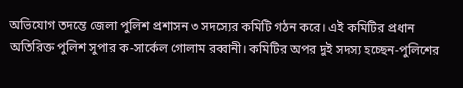অভিযোগ তদন্তে জেলা পুলিশ প্রশাসন ৩ সদস্যের কমিটি গঠন করে। এই কমিটির প্রধান অতিরিক্ত পুলিশ সুপার ক-সার্কেল গোলাম রব্বানী। কমিটির অপর দুই সদস্য হচ্ছেন-পুলিশের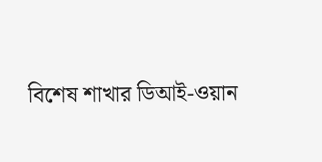বিশেষ শাখার ডিআই-ওয়ান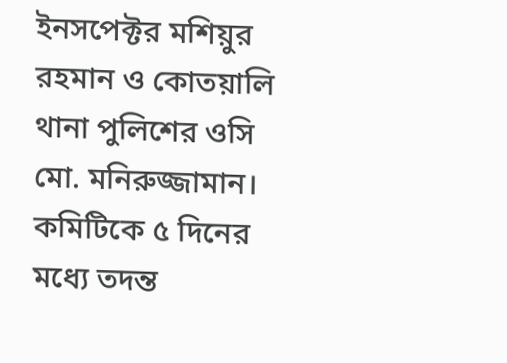ইনসপেক্টর মশিয়ুর রহমান ও কোতয়ালি থানা পুলিশের ওসি মো. মনিরুজ্জামান। কমিটিকে ৫ দিনের মধ্যে তদন্ত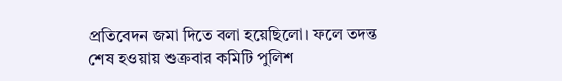প্রতিবেদন জমা দিতে বলা হয়েছিলো। ফলে তদন্ত শেষ হওয়ায় শুক্রবার কমিটি পুলিশ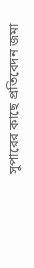সুপারের কাছে প্রতিবেদন জমা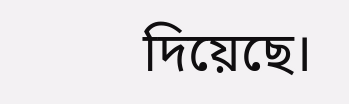দিয়েছে।